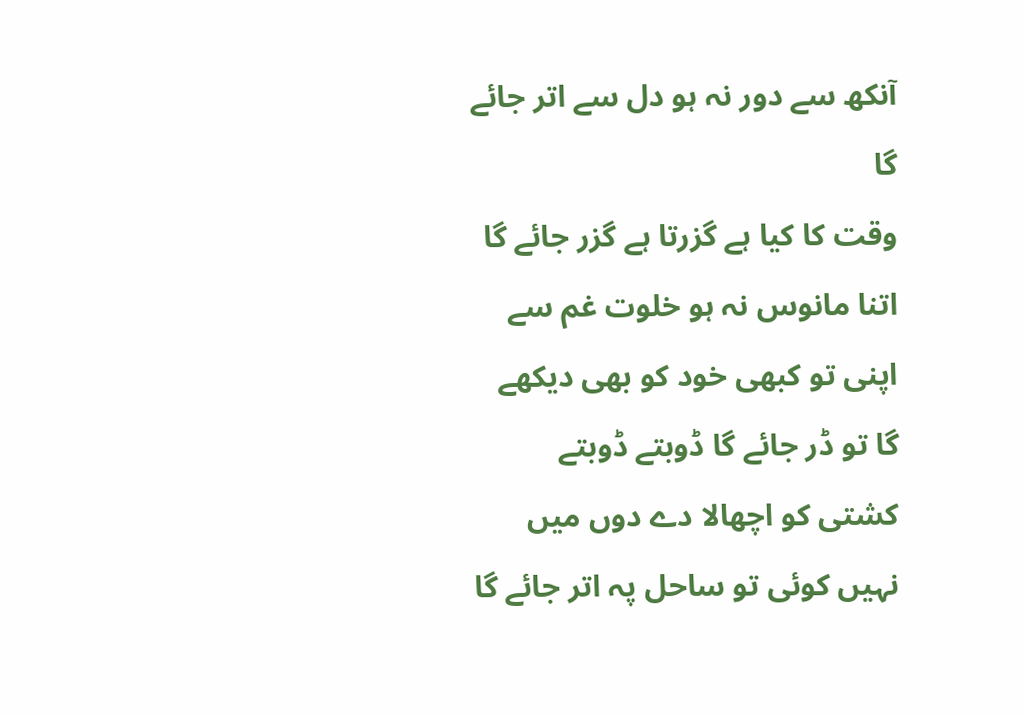آنکھ سے دور نہ ہو دل سے اتر جائے گا
وقت کا کیا ہے گزرتا ہے گزر جائے گا اتنا مانوس نہ ہو خلوت غم سے اپنی تو کبھی خود کو بھی دیکھے گا تو ڈر جائے گا ڈوبتے ڈوبتے کشتی کو اچھالا دے دوں میں نہیں کوئی تو ساحل پہ اتر جائے گا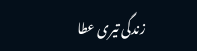زندگی تیری عطا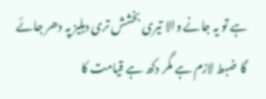ہے تو یہ جانے والا تیری بخشش تری دہلیز پہ دھر جائے گا ضبط لازم ہے مگر دکھ ہے قیامت کا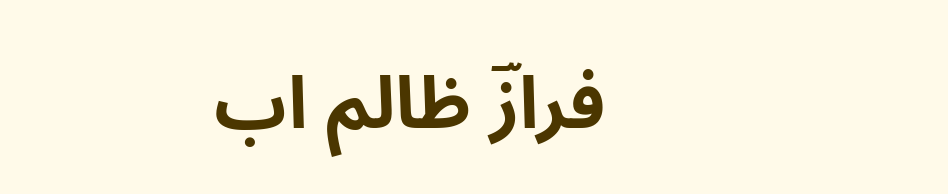فرازؔ ظالم اب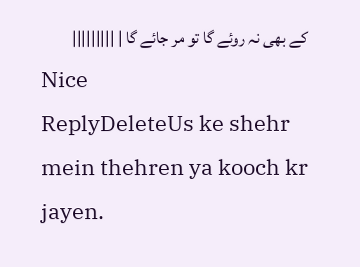کے بھی نہ روئے گا تو مر جائے گا | |||||||||
Nice
ReplyDeleteUs ke shehr mein thehren ya kooch kr jayen.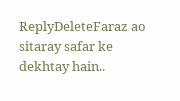ReplyDeleteFaraz ao sitaray safar ke dekhtay hain..